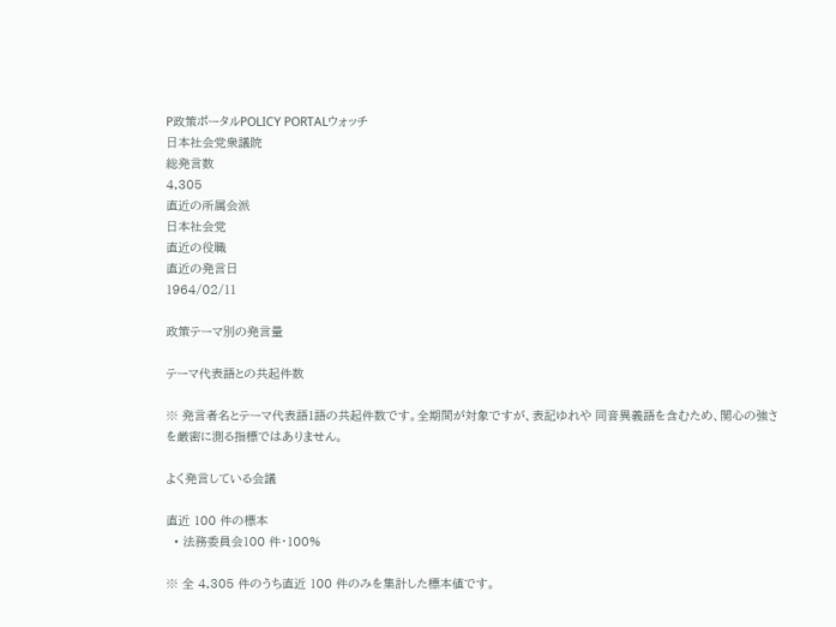P政策ポータルPOLICY PORTALウォッチ
日本社会党衆議院
総発言数
4,305
直近の所属会派
日本社会党
直近の役職
直近の発言日
1964/02/11

政策テーマ別の発言量

テーマ代表語との共起件数

※ 発言者名とテーマ代表語1語の共起件数です。全期間が対象ですが、表記ゆれや 同音異義語を含むため、関心の強さを厳密に測る指標ではありません。

よく発言している会議

直近 100 件の標本
  • 法務委員会100 件・100%

※ 全 4,305 件のうち直近 100 件のみを集計した標本値です。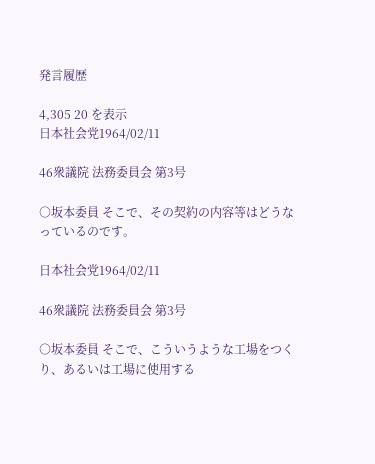発言履歴

4,305 20 を表示
日本社会党1964/02/11

46衆議院 法務委員会 第3号

○坂本委員 そこで、その契約の内容等はどうなっているのです。

日本社会党1964/02/11

46衆議院 法務委員会 第3号

○坂本委員 そこで、こういうような工場をつくり、あるいは工場に使用する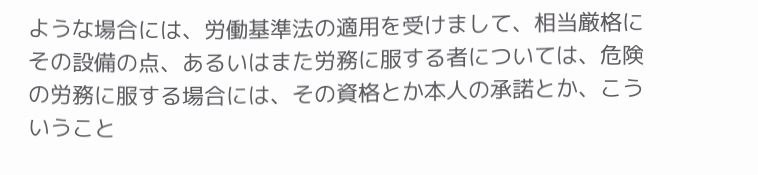ような場合には、労働基準法の適用を受けまして、相当厳格にその設備の点、あるいはまた労務に服する者については、危険の労務に服する場合には、その資格とか本人の承諾とか、こういうこと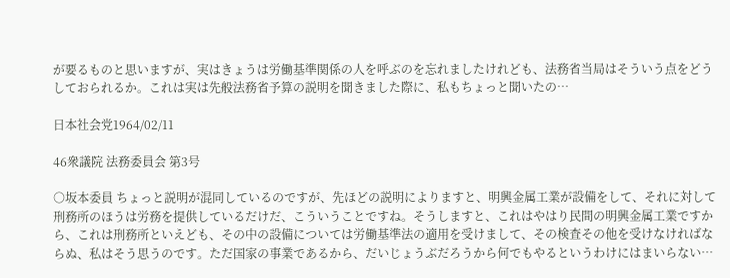が要るものと思いますが、実はきょうは労働基準関係の人を呼ぶのを忘れましたけれども、法務省当局はそういう点をどうしておられるか。これは実は先般法務省予算の説明を聞きました際に、私もちょっと聞いたの…

日本社会党1964/02/11

46衆議院 法務委員会 第3号

○坂本委員 ちょっと説明が混同しているのですが、先ほどの説明によりますと、明興金属工業が設備をして、それに対して刑務所のほうは労務を提供しているだけだ、こういうことですね。そうしますと、これはやはり民間の明興金属工業ですから、これは刑務所といえども、その中の設備については労働基準法の適用を受けまして、その検査その他を受けなければならぬ、私はそう思うのです。ただ国家の事業であるから、だいじょうぶだろうから何でもやるというわけにはまいらない…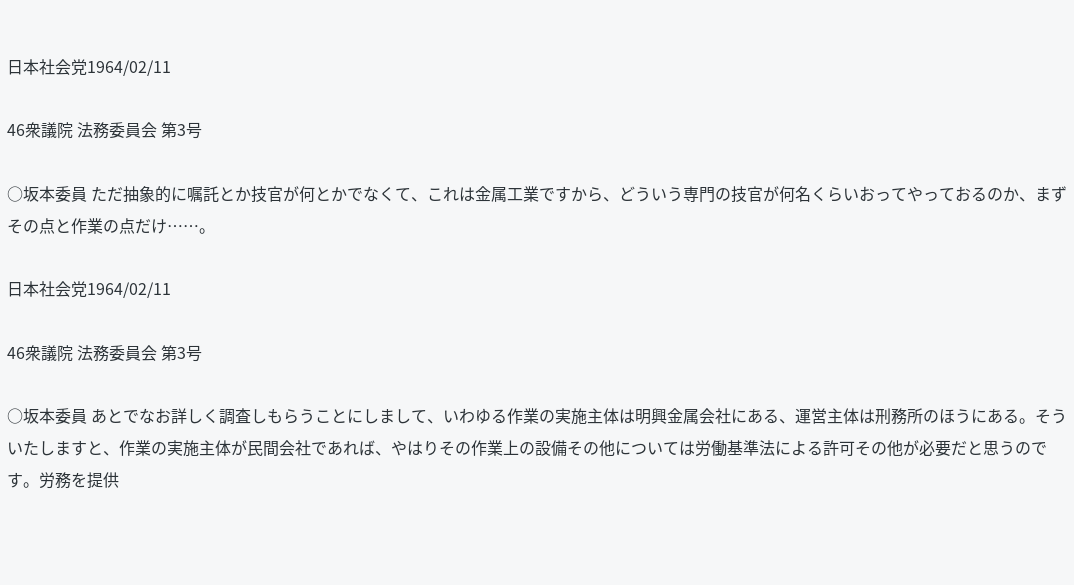日本社会党1964/02/11

46衆議院 法務委員会 第3号

○坂本委員 ただ抽象的に嘱託とか技官が何とかでなくて、これは金属工業ですから、どういう専門の技官が何名くらいおってやっておるのか、まずその点と作業の点だけ……。

日本社会党1964/02/11

46衆議院 法務委員会 第3号

○坂本委員 あとでなお詳しく調査しもらうことにしまして、いわゆる作業の実施主体は明興金属会社にある、運営主体は刑務所のほうにある。そういたしますと、作業の実施主体が民間会社であれば、やはりその作業上の設備その他については労働基準法による許可その他が必要だと思うのです。労務を提供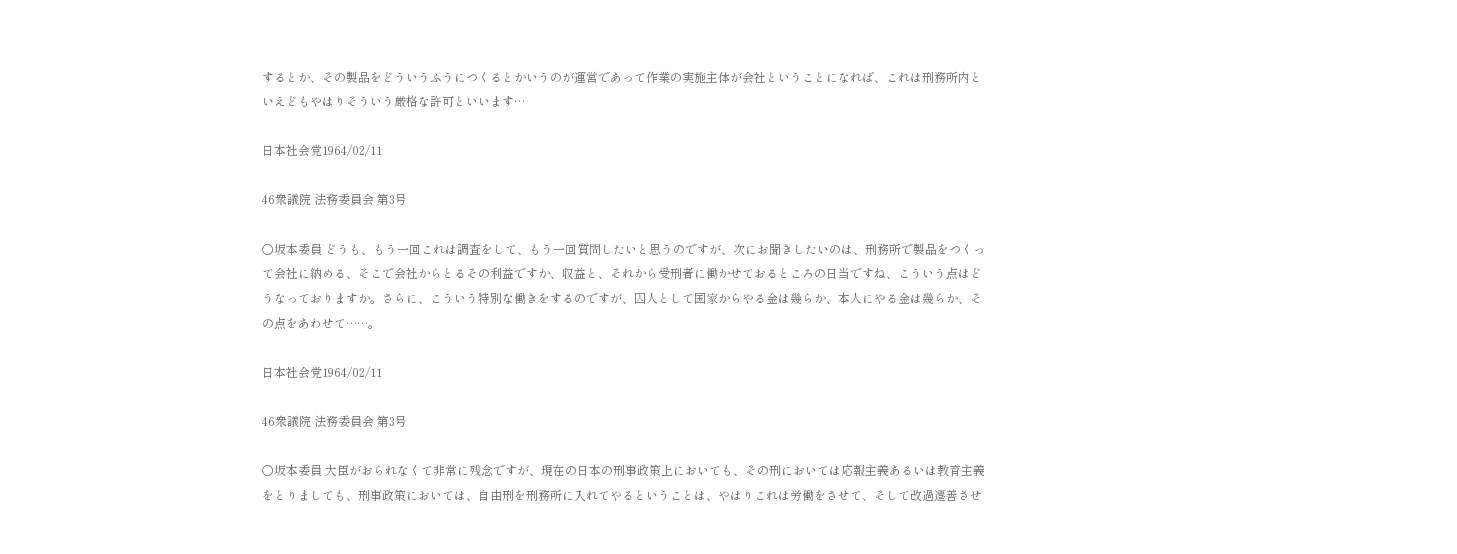するとか、その製品をどういうふうにつくるとかいうのが運営であって作業の実施主体が会社ということになれば、これは刑務所内といえどもやはりそういう厳格な許可といいます…

日本社会党1964/02/11

46衆議院 法務委員会 第3号

○坂本委員 どうも、もう一回これは調査をして、もう一回質問したいと思うのですが、次にお聞きしたいのは、刑務所で製品をつくって会社に納める、そこで会社からとるその利益ですか、収益と、それから受刑者に働かせておるところの日当ですね、こういう点はどうなっておりますか。さらに、こういう特別な働きをするのですが、囚人として国家からやる金は幾らか、本人にやる金は幾らか、その点をあわせて……。

日本社会党1964/02/11

46衆議院 法務委員会 第3号

○坂本委員 大臣がおられなくて非常に残念ですが、現在の日本の刑事政策上においても、その刑においては応報主義あるいは教育主義をとりましても、刑事政策においては、自由刑を刑務所に入れてやるということは、やはりこれは労働をさせて、そして改過遷善させ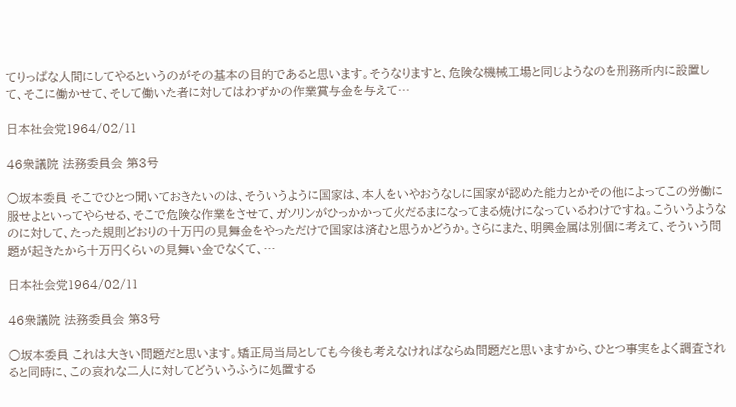てりっぱな人間にしてやるというのがその基本の目的であると思います。そうなりますと、危険な機械工場と同じようなのを刑務所内に設置して、そこに働かせて、そして働いた者に対してはわずかの作業賞与金を与えて…

日本社会党1964/02/11

46衆議院 法務委員会 第3号

○坂本委員 そこでひとつ聞いておきたいのは、そういうように国家は、本人をいやおうなしに国家が認めた能力とかその他によってこの労働に服せよといってやらせる、そこで危険な作業をさせて、ガソリンがひっかかって火だるまになってまる焼けになっているわけですね。こういうようなのに対して、たった規則どおりの十万円の見舞金をやっただけで国家は済むと思うかどうか。さらにまた、明興金属は別個に考えて、そういう問題が起きたから十万円くらいの見舞い金でなくて、…

日本社会党1964/02/11

46衆議院 法務委員会 第3号

○坂本委員 これは大きい問題だと思います。矯正局当局としても今後も考えなければならぬ問題だと思いますから、ひとつ事実をよく調査されると同時に、この哀れな二人に対してどういうふうに処置する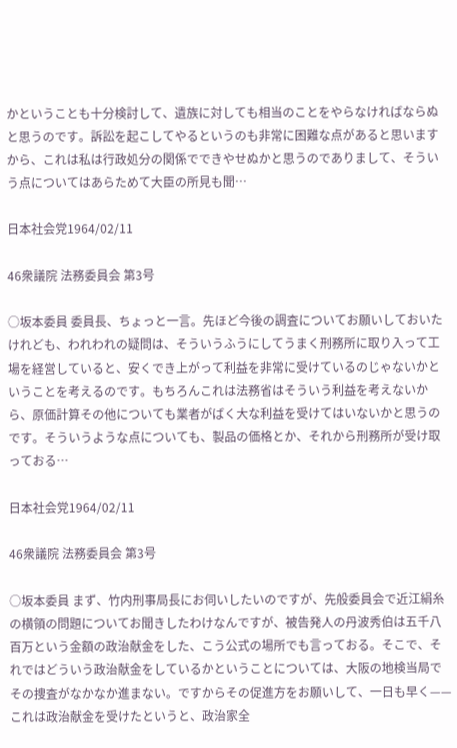かということも十分検討して、遺族に対しても相当のことをやらなければならぬと思うのです。訴訟を起こしてやるというのも非常に困難な点があると思いますから、これは私は行政処分の関係でできやせぬかと思うのでありまして、そういう点についてはあらためて大臣の所見も聞…

日本社会党1964/02/11

46衆議院 法務委員会 第3号

○坂本委員 委員長、ちょっと一言。先ほど今後の調査についてお願いしておいたけれども、われわれの疑問は、そういうふうにしてうまく刑務所に取り入って工場を経営していると、安くでき上がって利益を非常に受けているのじゃないかということを考えるのです。もちろんこれは法務省はそういう利益を考えないから、原価計算その他についても業者がばく大な利益を受けてはいないかと思うのです。そういうような点についても、製品の価格とか、それから刑務所が受け取っておる…

日本社会党1964/02/11

46衆議院 法務委員会 第3号

○坂本委員 まず、竹内刑事局長にお伺いしたいのですが、先般委員会で近江絹糸の横領の問題についてお聞きしたわけなんですが、被告発人の丹波秀伯は五千八百万という金額の政治献金をした、こう公式の場所でも言っておる。そこで、それではどういう政治献金をしているかということについては、大阪の地検当局でその捜査がなかなか進まない。ですからその促進方をお願いして、一日も早く——これは政治献金を受けたというと、政治家全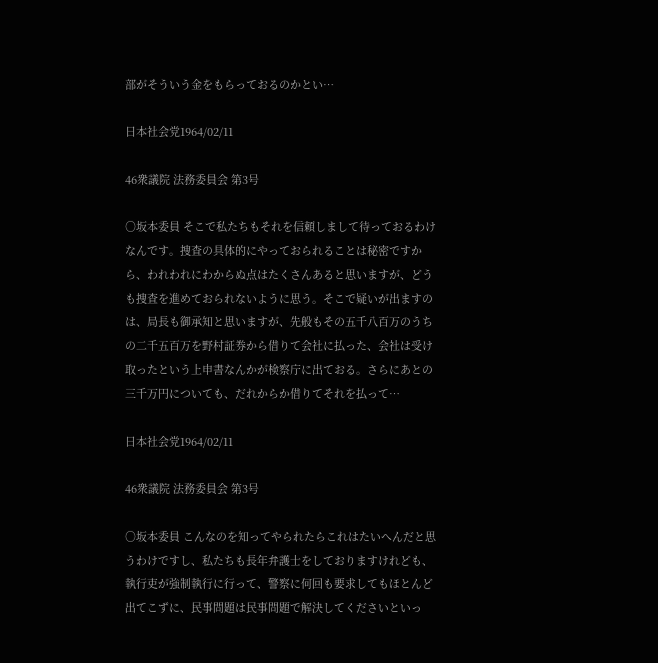部がそういう金をもらっておるのかとい…

日本社会党1964/02/11

46衆議院 法務委員会 第3号

○坂本委員 そこで私たちもそれを信頼しまして待っておるわけなんです。捜査の具体的にやっておられることは秘密ですから、われわれにわからぬ点はたくさんあると思いますが、どうも捜査を進めておられないように思う。そこで疑いが出ますのは、局長も御承知と思いますが、先般もその五千八百万のうちの二千五百万を野村証券から借りて会社に払った、会社は受け取ったという上申書なんかが検察庁に出ておる。さらにあとの三千万円についても、だれからか借りてそれを払って…

日本社会党1964/02/11

46衆議院 法務委員会 第3号

○坂本委員 こんなのを知ってやられたらこれはたいへんだと思うわけですし、私たちも長年弁護士をしておりますけれども、執行吏が強制執行に行って、警察に何回も要求してもほとんど出てこずに、民事問題は民事問題で解決してくださいといっ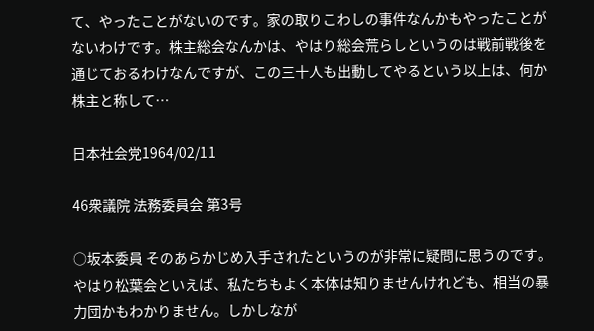て、やったことがないのです。家の取りこわしの事件なんかもやったことがないわけです。株主総会なんかは、やはり総会荒らしというのは戦前戦後を通じておるわけなんですが、この三十人も出動してやるという以上は、何か株主と称して…

日本社会党1964/02/11

46衆議院 法務委員会 第3号

○坂本委員 そのあらかじめ入手されたというのが非常に疑問に思うのです。やはり松葉会といえば、私たちもよく本体は知りませんけれども、相当の暴力団かもわかりません。しかしなが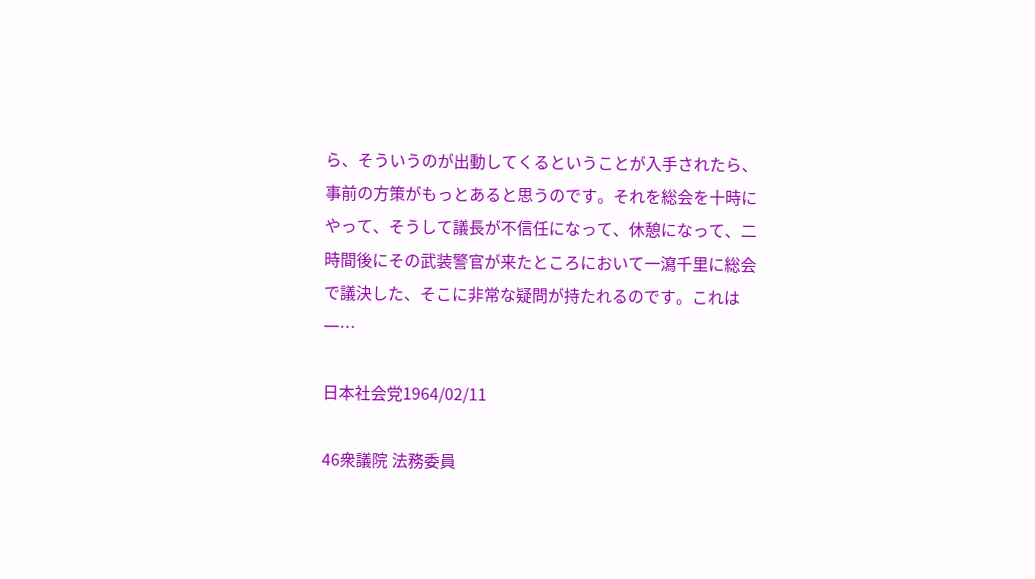ら、そういうのが出動してくるということが入手されたら、事前の方策がもっとあると思うのです。それを総会を十時にやって、そうして議長が不信任になって、休憩になって、二時間後にその武装警官が来たところにおいて一瀉千里に総会で議決した、そこに非常な疑問が持たれるのです。これは一…

日本社会党1964/02/11

46衆議院 法務委員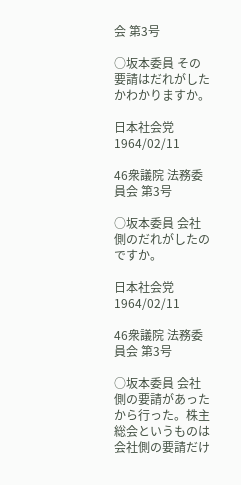会 第3号

○坂本委員 その要請はだれがしたかわかりますか。

日本社会党1964/02/11

46衆議院 法務委員会 第3号

○坂本委員 会社側のだれがしたのですか。

日本社会党1964/02/11

46衆議院 法務委員会 第3号

○坂本委員 会社側の要請があったから行った。株主総会というものは会社側の要請だけ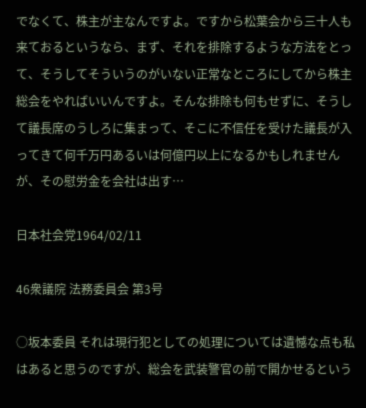でなくて、株主が主なんですよ。ですから松葉会から三十人も来ておるというなら、まず、それを排除するような方法をとって、そうしてそういうのがいない正常なところにしてから株主総会をやればいいんですよ。そんな排除も何もせずに、そうして議長席のうしろに集まって、そこに不信任を受けた議長が入ってきて何千万円あるいは何億円以上になるかもしれませんが、その慰労金を会社は出す…

日本社会党1964/02/11

46衆議院 法務委員会 第3号

○坂本委員 それは現行犯としての処理については遺憾な点も私はあると思うのですが、総会を武装警官の前で開かせるという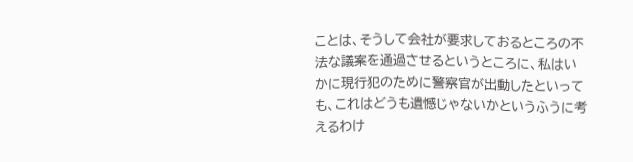ことは、そうして会社が要求しておるところの不法な議案を通過させるというところに、私はいかに現行犯のために警察官が出動したといっても、これはどうも遺憾じゃないかというふうに考えるわけ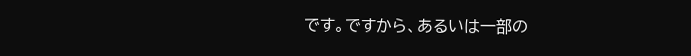です。ですから、あるいは一部の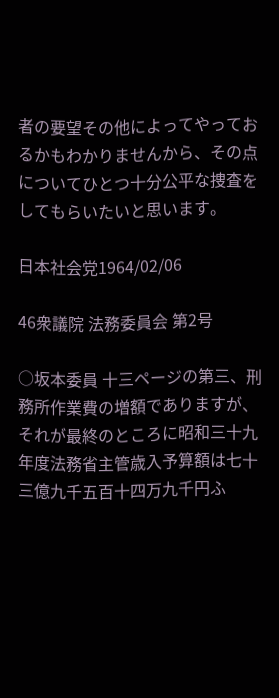者の要望その他によってやっておるかもわかりませんから、その点についてひとつ十分公平な捜査をしてもらいたいと思います。

日本社会党1964/02/06

46衆議院 法務委員会 第2号

○坂本委員 十三ページの第三、刑務所作業費の増額でありますが、それが最終のところに昭和三十九年度法務省主管歳入予算額は七十三億九千五百十四万九千円ふ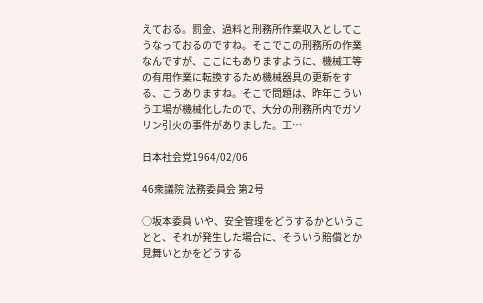えておる。罰金、過料と刑務所作業収入としてこうなっておるのですね。そこでこの刑務所の作業なんですが、ここにもありますように、機械工等の有用作業に転換するため機械器具の更新をする、こうありますね。そこで問題は、昨年こういう工場が機械化したので、大分の刑務所内でガソリン引火の事件がありました。工…

日本社会党1964/02/06

46衆議院 法務委員会 第2号

○坂本委員 いや、安全管理をどうするかということと、それが発生した場合に、そういう賠償とか見舞いとかをどうする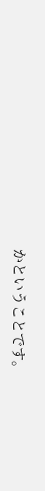かということです。